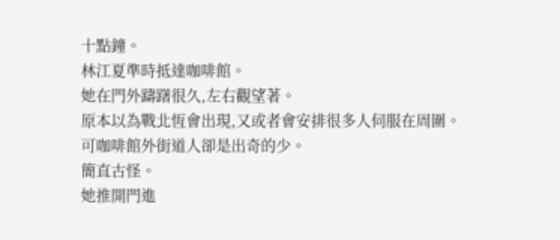十點鐘。
林江夏準時抵達咖啡館。
她在門外躊躇很久,左右觀望著。
原本以為戰北恆會出現,又或者會安排很多人伺服在周圍。
可咖啡館外街道人卻是出奇的少。
簡直古怪。
她推開門進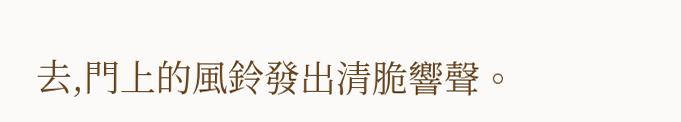去,門上的風鈴發出清脆響聲。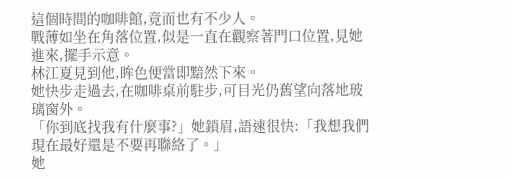這個時間的咖啡館,竟而也有不少人。
戰薄如坐在角落位置,似是一直在觀察著門口位置,見她進來,擺手示意。
林江夏見到他,眸色便當即黯然下來。
她快步走過去,在咖啡桌前駐步,可目光仍舊望向落地玻璃窗外。
「你到底找我有什麼事?」她鎖眉,語速很快:「我想我們現在最好還是不要再聯絡了。」
她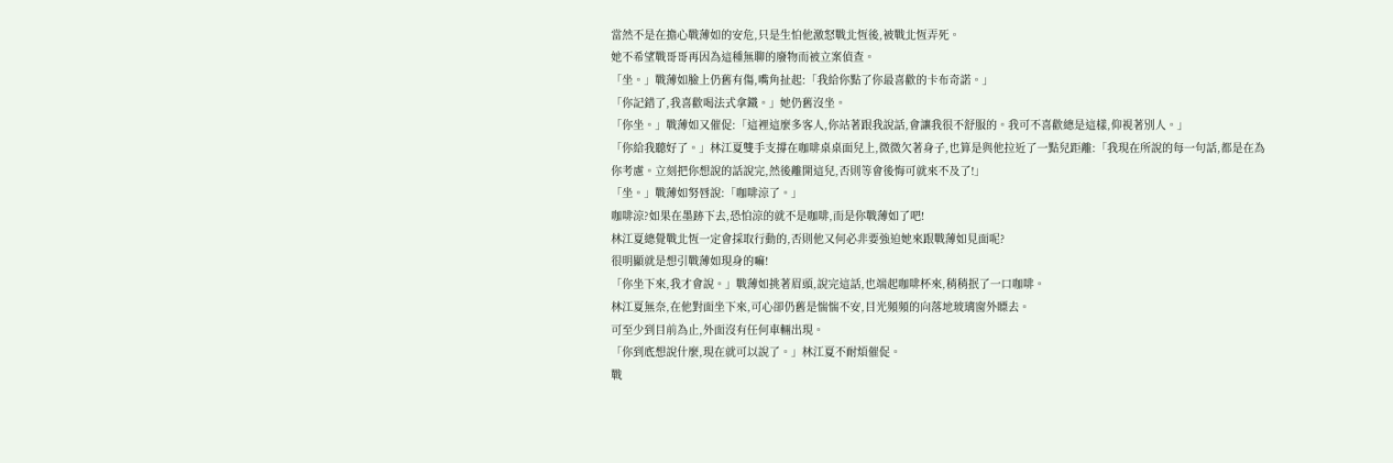當然不是在擔心戰薄如的安危,只是生怕他激怒戰北恆後,被戰北恆弄死。
她不希望戰哥哥再因為這種無聊的廢物而被立案偵查。
「坐。」戰薄如臉上仍舊有傷,嘴角扯起:「我給你點了你最喜歡的卡布奇諾。」
「你記錯了,我喜歡喝法式拿鐵。」她仍舊沒坐。
「你坐。」戰薄如又催促:「這裡這麼多客人,你站著跟我說話,會讓我很不舒服的。我可不喜歡總是這樣,仰視著別人。」
「你給我聽好了。」林江夏雙手支撐在咖啡桌桌面兒上,微微欠著身子,也算是與他拉近了一點兒距離:「我現在所說的每一句話,都是在為你考慮。立刻把你想說的話說完,然後離開這兒,否則等會後悔可就來不及了!」
「坐。」戰薄如努唇說:「咖啡涼了。」
咖啡涼?如果在墨跡下去,恐怕涼的就不是咖啡,而是你戰薄如了吧!
林江夏總覺戰北恆一定會採取行動的,否則他又何必非要強迫她來跟戰薄如見面呢?
很明顯就是想引戰薄如現身的嘛!
「你坐下來,我才會說。」戰薄如挑著眉頭,說完這話,也端起咖啡杯來,稍稍抿了一口咖啡。
林江夏無奈,在他對面坐下來,可心卻仍舊是惴惴不安,目光頻頻的向落地玻璃窗外瞟去。
可至少到目前為止,外面沒有任何車輛出現。
「你到底想說什麼,現在就可以說了。」林江夏不耐煩催促。
戰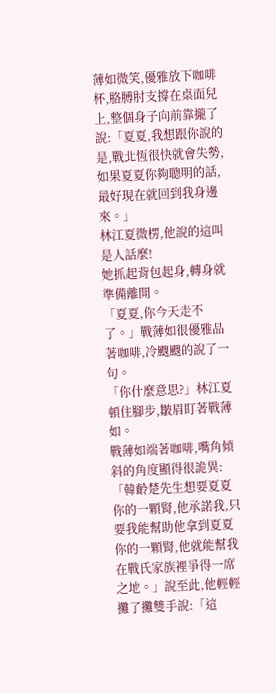薄如微笑,優雅放下咖啡杯,胳膊肘支撐在桌面兒上,整個身子向前靠攏了說:「夏夏,我想跟你說的是,戰北恆很快就會失勢,如果夏夏你夠聰明的話,最好現在就回到我身邊來。」
林江夏微楞,他說的這叫是人話麼!
她抓起背包起身,轉身就準備離開。
「夏夏,你今天走不了。」戰薄如很優雅品著咖啡,冷颼颼的說了一句。
「你什麼意思?」林江夏頓住腳步,皺眉盯著戰薄如。
戰薄如端著咖啡,嘴角傾斜的角度顯得很詭異:「韓齡楚先生想要夏夏你的一顆腎,他承諾我,只要我能幫助他拿到夏夏你的一顆腎,他就能幫我在戰氏家族裡爭得一席之地。」說至此,他輕輕攤了攤雙手說:「這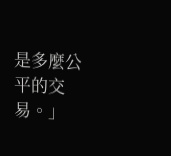是多麼公平的交易。」